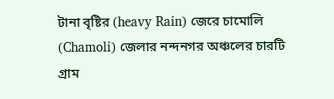টানা বৃষ্টির (heavy Rain) জেরে চামোলি (Chamoli) জেলার নন্দনগর অঞ্চলের চারটি গ্রাম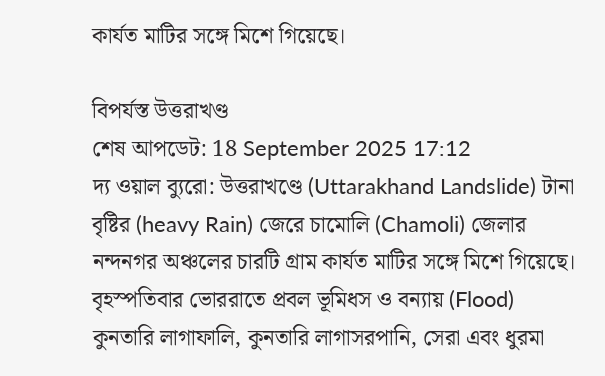কার্যত মাটির সঙ্গে মিশে গিয়েছে।

বিপর্যস্ত উত্তরাখণ্ড
শেষ আপডেট: 18 September 2025 17:12
দ্য ওয়াল ব্যুরো: উত্তরাখণ্ডে (Uttarakhand Landslide) টানা বৃষ্টির (heavy Rain) জেরে চামোলি (Chamoli) জেলার নন্দনগর অঞ্চলের চারটি গ্রাম কার্যত মাটির সঙ্গে মিশে গিয়েছে। বৃহস্পতিবার ভোররাতে প্রবল ভূমিধস ও বন্যায় (Flood) কুনতারি লাগাফালি, কুনতারি লাগাসরপানি, সেরা এবং ধুরমা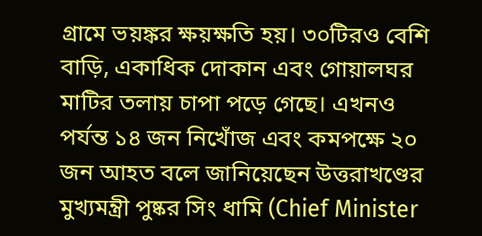গ্রামে ভয়ঙ্কর ক্ষয়ক্ষতি হয়। ৩০টিরও বেশি বাড়ি, একাধিক দোকান এবং গোয়ালঘর মাটির তলায় চাপা পড়ে গেছে। এখনও পর্যন্ত ১৪ জন নিখোঁজ এবং কমপক্ষে ২০ জন আহত বলে জানিয়েছেন উত্তরাখণ্ডের মুখ্যমন্ত্রী পুষ্কর সিং ধামি (Chief Minister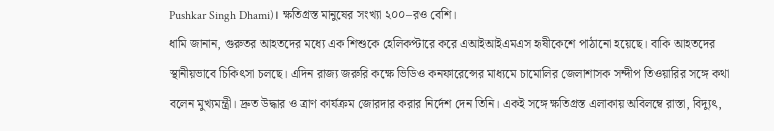Pushkar Singh Dhami)। ক্ষতিগ্রস্ত মানুষের সংখ্যা ২০০–রও বেশি।
ধামি জানান, গুরুতর আহতদের মধ্যে এক শিশুকে হেলিকপ্টারে করে এআইআইএমএস হৃষীকেশে পাঠানো হয়েছে। বাকি আহতদের স্থানীয়ভাবে চিকিৎসা চলছে। এদিন রাজ্য জরুরি কক্ষে ভিডিও কনফারেন্সের মাধ্যমে চামোলির জেলাশাসক সন্দীপ তিওয়ারির সঙ্গে কথা বলেন মুখ্যমন্ত্রী। দ্রুত উদ্ধার ও ত্রাণ কার্যক্রম জোরদার করার নির্দেশ দেন তিনি। একই সঙ্গে ক্ষতিগ্রস্ত এলাকায় অবিলম্বে রাস্তা, বিদ্যুৎ,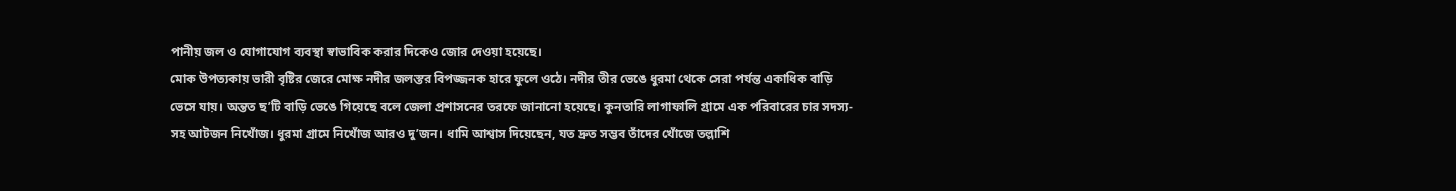পানীয় জল ও যোগাযোগ ব্যবস্থা স্বাভাবিক করার দিকেও জোর দেওয়া হয়েছে।
মোক উপত্যকায় ভারী বৃষ্টির জেরে মোক্ষ নদীর জলস্তর বিপজ্জনক হারে ফুলে ওঠে। নদীর তীর ভেঙে ধুরমা থেকে সেরা পর্যন্ত একাধিক বাড়ি ভেসে যায়। অন্তত ছ’টি বাড়ি ভেঙে গিয়েছে বলে জেলা প্রশাসনের তরফে জানানো হয়েছে। কুনতারি লাগাফালি গ্রামে এক পরিবারের চার সদস্য-সহ আটজন নিখোঁজ। ধুরমা গ্রামে নিখোঁজ আরও দু’জন। ধামি আশ্বাস দিয়েছেন, যত দ্রুত সম্ভব তাঁদের খোঁজে তল্লাশি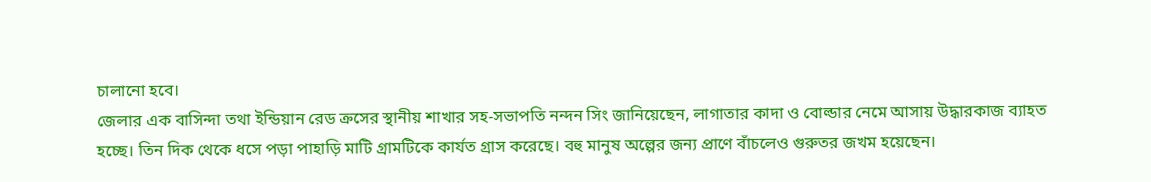চালানো হবে।
জেলার এক বাসিন্দা তথা ইন্ডিয়ান রেড ক্রসের স্থানীয় শাখার সহ-সভাপতি নন্দন সিং জানিয়েছেন, লাগাতার কাদা ও বোল্ডার নেমে আসায় উদ্ধারকাজ ব্যাহত হচ্ছে। তিন দিক থেকে ধসে পড়া পাহাড়ি মাটি গ্রামটিকে কার্যত গ্রাস করেছে। বহু মানুষ অল্পের জন্য প্রাণে বাঁচলেও গুরুতর জখম হয়েছেন।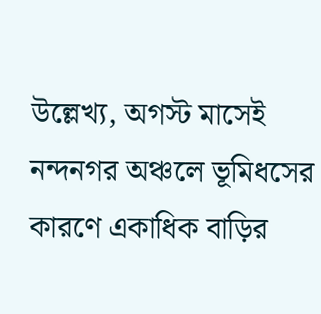উল্লেখ্য, অগস্ট মাসেই নন্দনগর অঞ্চলে ভূমিধসের কারণে একাধিক বাড়ির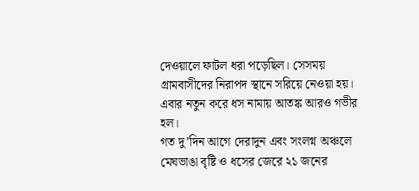দেওয়ালে ফাটল ধরা পড়েছিল। সেসময় গ্রামবাসীদের নিরাপদ স্থানে সরিয়ে নেওয়া হয়। এবার নতুন করে ধস নামায় আতঙ্ক আরও গভীর হল।
গত দু’দিন আগে দেরাদুন এবং সংলগ্ন অঞ্চলে মেঘভাঙা বৃষ্টি ও ধসের জেরে ২১ জনের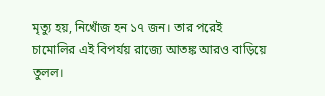মৃত্যু হয়, নিখোঁজ হন ১৭ জন। তার পরেই চামোলির এই বিপর্যয় রাজ্যে আতঙ্ক আরও বাড়িয়ে তুলল।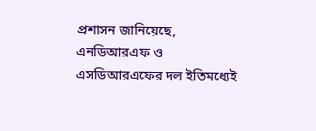প্রশাসন জানিয়েছে, এনডিআরএফ ও এসডিআরএফের দল ইতিমধ্যেই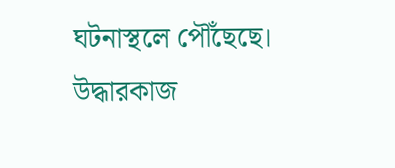ঘটনাস্থলে পৌঁছেছে। উদ্ধারকাজ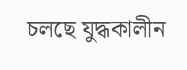চলছে যুদ্ধকালীন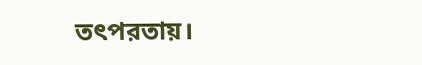তৎপরতায়।